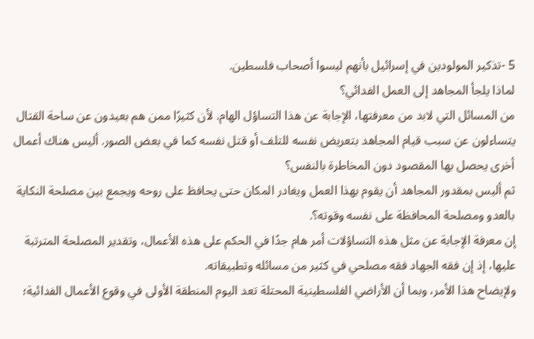5 -تذكير المولودين في إسرائيل بأنهم ليسوا أصحاب فلسطين.
لماذا يلجأ المجاهد إلى العمل الفدائي؟
من المسائل التي لابد من معرفتها، الإجابة عن هذا التساؤل الهام. لأن كثيرًا ممن هم بعيدون عن ساحة القتال يتساءلون عن سبب قيام المجاهد بتعريض نفسه للتلف أو قتل نفسه كما في بعض الصور. أليس هناك أعمال أخرى يحصل بها المقصود دون المخاطرة بالنفس؟
ثم أليس بمقدور المجاهد أن يقوم بهذا العمل ويغادر المكان حتى يحافظ على روحه ويجمع بين مصلحة النكاية بالعدو ومصلحة المحافظة على نفسه وقوته؟.
إن معرفة الإجابة عن مثل هذه التساؤلات أمر هام جدًا في الحكم على هذه الأعمال، وتقدير المصلحة المترتبة عليها، إذ إن فقه الجهاد فقه مصلحي في كثير من مسائله وتطبيقاته.
ولإيضاح هذا الأمر، وبما أن الأراضي الفلسطينية المحتلة تعد اليوم المنطقة الأولى في وقوع الأعمال الفدائية؛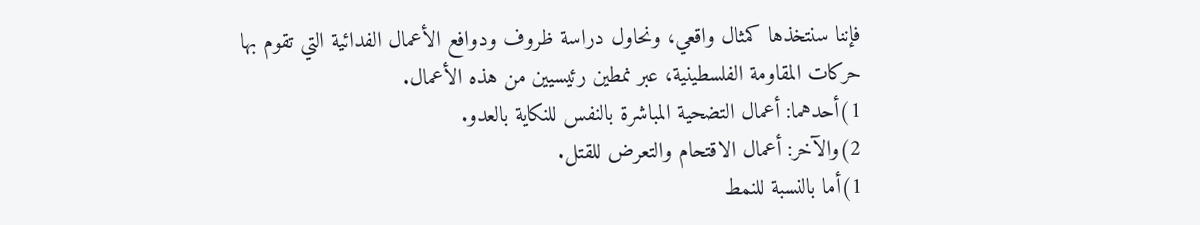فإننا سنتخذها كمثال واقعي، ونحاول دراسة ظروف ودوافع الأعمال الفدائية التي تقوم بها حركات المقاومة الفلسطينية، عبر نمطين رئيسيين من هذه الأعمال.
1)أحدهما: أعمال التضحية المباشرة بالنفس للنكاية بالعدو.
2)والآخر: أعمال الاقتحام والتعرض للقتل.
1)أما بالنسبة للنمط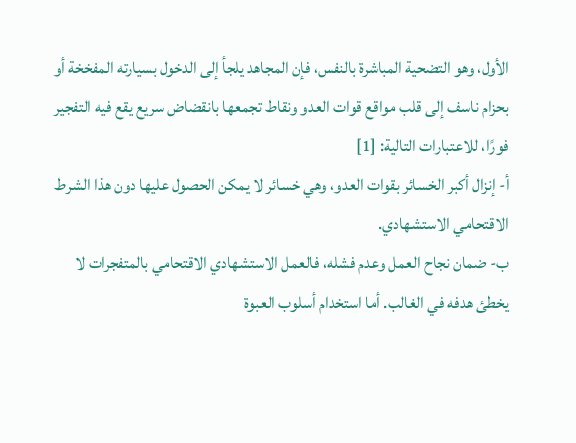الأول، وهو التضحية المباشرة بالنفس، فإن المجاهد يلجأ إلى الدخول بسيارته المفخخة أو بحزام ناسف إلى قلب مواقع قوات العدو ونقاط تجمعها بانقضاض سريع يقع فيه التفجير فورًا، للاعتبارات التالية: [1]
أ- إنزال أكبر الخسائر بقوات العدو، وهي خسائر لا يمكن الحصول عليها دون هذا الشرط الاقتحامي الاستشهادي.
ب- ضمان نجاح العمل وعدم فشله، فالعمل الاستشهادي الاقتحامي بالمتفجرات لا يخطئ هدفه في الغالب. أما استخدام أسلوب العبوة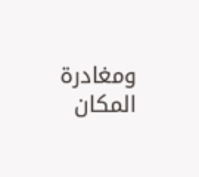ومغادرة المكان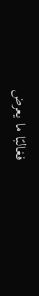فغالبًا ما يعرض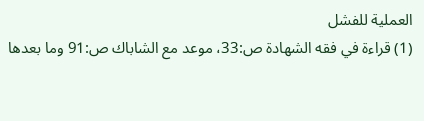العملية للفشل
(1) قراءة في فقه الشهادة ص:33، موعد مع الشاباك ص:91 وما بعدها